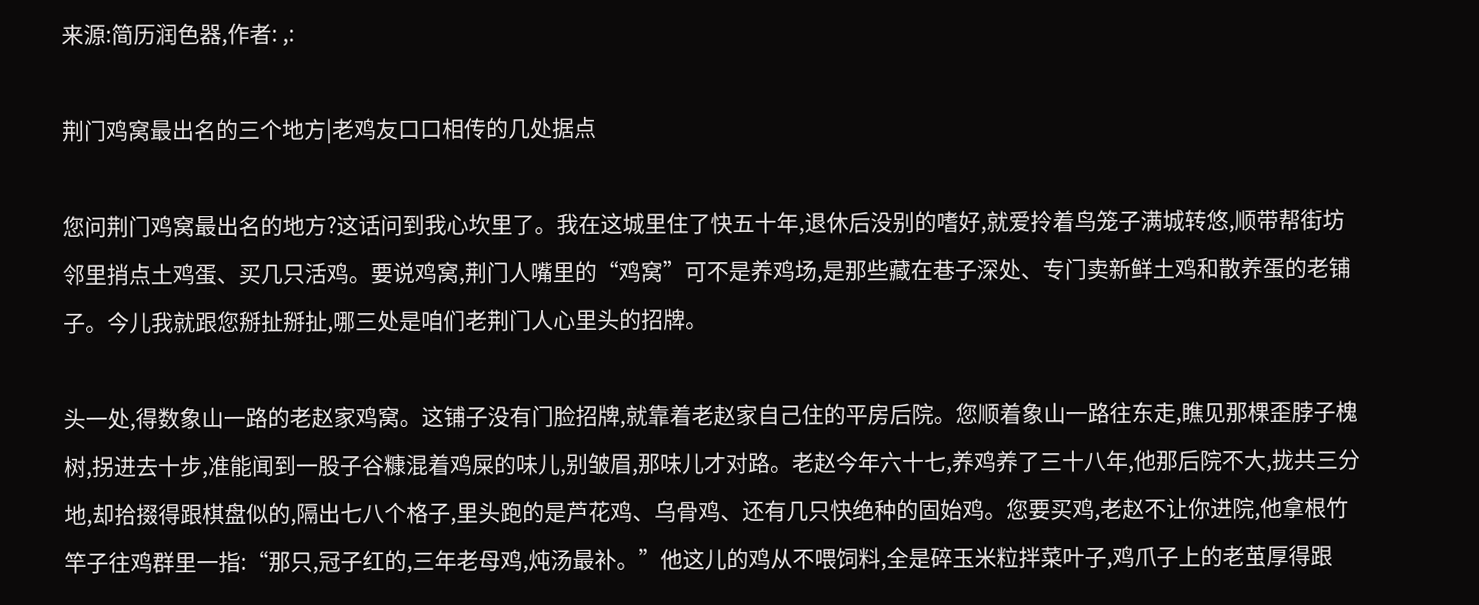来源:简历润色器,作者: ,:

荆门鸡窝最出名的三个地方|老鸡友口口相传的几处据点

您问荆门鸡窝最出名的地方?这话问到我心坎里了。我在这城里住了快五十年,退休后没别的嗜好,就爱拎着鸟笼子满城转悠,顺带帮街坊邻里捎点土鸡蛋、买几只活鸡。要说鸡窝,荆门人嘴里的“鸡窝”可不是养鸡场,是那些藏在巷子深处、专门卖新鲜土鸡和散养蛋的老铺子。今儿我就跟您掰扯掰扯,哪三处是咱们老荆门人心里头的招牌。

头一处,得数象山一路的老赵家鸡窝。这铺子没有门脸招牌,就靠着老赵家自己住的平房后院。您顺着象山一路往东走,瞧见那棵歪脖子槐树,拐进去十步,准能闻到一股子谷糠混着鸡屎的味儿,别皱眉,那味儿才对路。老赵今年六十七,养鸡养了三十八年,他那后院不大,拢共三分地,却拾掇得跟棋盘似的,隔出七八个格子,里头跑的是芦花鸡、乌骨鸡、还有几只快绝种的固始鸡。您要买鸡,老赵不让你进院,他拿根竹竿子往鸡群里一指:“那只,冠子红的,三年老母鸡,炖汤最补。”他这儿的鸡从不喂饲料,全是碎玉米粒拌菜叶子,鸡爪子上的老茧厚得跟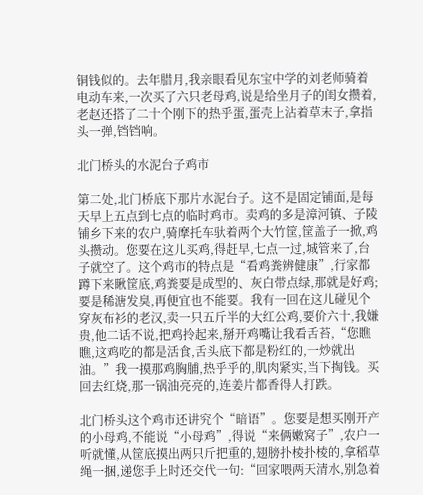铜钱似的。去年腊月,我亲眼看见东宝中学的刘老师骑着电动车来,一次买了六只老母鸡,说是给坐月子的闺女攒着,老赵还搭了二十个刚下的热乎蛋,蛋壳上沾着草末子,拿指头一弹,铛铛响。

北门桥头的水泥台子鸡市

第二处,北门桥底下那片水泥台子。这不是固定铺面,是每天早上五点到七点的临时鸡市。卖鸡的多是漳河镇、子陵铺乡下来的农户,骑摩托车驮着两个大竹筐,筐盖子一掀,鸡头攒动。您要在这儿买鸡,得赶早,七点一过,城管来了,台子就空了。这个鸡市的特点是“看鸡粪辨健康”,行家都蹲下来瞅筐底,鸡粪要是成型的、灰白带点绿,那就是好鸡;要是稀溏发臭,再便宜也不能要。我有一回在这儿碰见个穿灰布衫的老汉,卖一只五斤半的大红公鸡,要价六十,我嫌贵,他二话不说,把鸡拎起来,掰开鸡嘴让我看舌苔,“您瞧瞧,这鸡吃的都是活食,舌头底下都是粉红的,一炒就出油。”我一摸那鸡胸脯,热乎乎的,肌肉紧实,当下掏钱。买回去红烧,那一锅油亮亮的,连姜片都香得人打跌。

北门桥头这个鸡市还讲究个“暗语”。您要是想买刚开产的小母鸡,不能说“小母鸡”,得说“来俩嫩窝子”,农户一听就懂,从筐底摸出两只斤把重的,翅膀扑棱扑棱的,拿稻草绳一捆,递您手上时还交代一句:“回家喂两天清水,别急着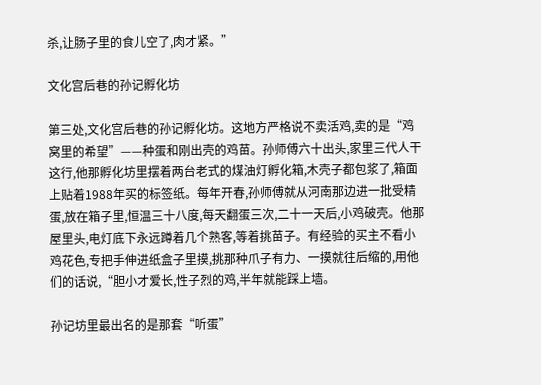杀,让肠子里的食儿空了,肉才紧。”

文化宫后巷的孙记孵化坊

第三处,文化宫后巷的孙记孵化坊。这地方严格说不卖活鸡,卖的是“鸡窝里的希望”——种蛋和刚出壳的鸡苗。孙师傅六十出头,家里三代人干这行,他那孵化坊里摆着两台老式的煤油灯孵化箱,木壳子都包浆了,箱面上贴着1988年买的标签纸。每年开春,孙师傅就从河南那边进一批受精蛋,放在箱子里,恒温三十八度,每天翻蛋三次,二十一天后,小鸡破壳。他那屋里头,电灯底下永远蹲着几个熟客,等着挑苗子。有经验的买主不看小鸡花色,专把手伸进纸盒子里摸,挑那种爪子有力、一摸就往后缩的,用他们的话说,“胆小才爱长,性子烈的鸡,半年就能踩上墙。

孙记坊里最出名的是那套“听蛋”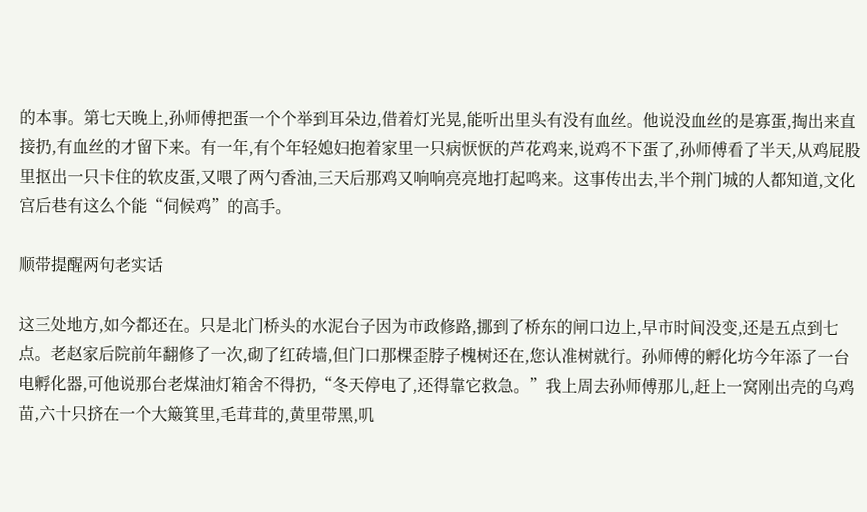的本事。第七天晚上,孙师傅把蛋一个个举到耳朵边,借着灯光晃,能听出里头有没有血丝。他说没血丝的是寡蛋,掏出来直接扔,有血丝的才留下来。有一年,有个年轻媳妇抱着家里一只病恹恹的芦花鸡来,说鸡不下蛋了,孙师傅看了半天,从鸡屁股里抠出一只卡住的软皮蛋,又喂了两勺香油,三天后那鸡又响响亮亮地打起鸣来。这事传出去,半个荆门城的人都知道,文化宫后巷有这么个能“伺候鸡”的高手。

顺带提醒两句老实话

这三处地方,如今都还在。只是北门桥头的水泥台子因为市政修路,挪到了桥东的闸口边上,早市时间没变,还是五点到七点。老赵家后院前年翻修了一次,砌了红砖墙,但门口那棵歪脖子槐树还在,您认准树就行。孙师傅的孵化坊今年添了一台电孵化器,可他说那台老煤油灯箱舍不得扔,“冬天停电了,还得靠它救急。”我上周去孙师傅那儿,赶上一窝刚出壳的乌鸡苗,六十只挤在一个大簸箕里,毛茸茸的,黄里带黑,叽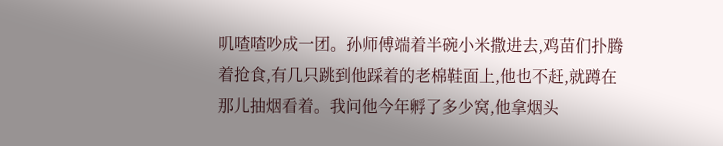叽喳喳吵成一团。孙师傅端着半碗小米撒进去,鸡苗们扑腾着抢食,有几只跳到他踩着的老棉鞋面上,他也不赶,就蹲在那儿抽烟看着。我问他今年孵了多少窝,他拿烟头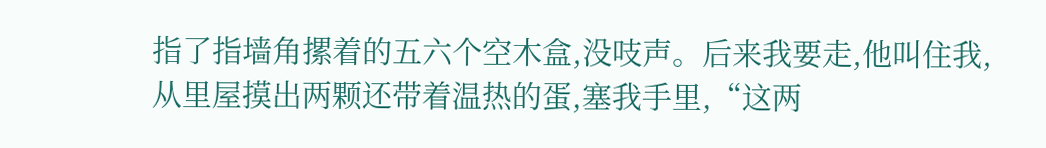指了指墙角摞着的五六个空木盒,没吱声。后来我要走,他叫住我,从里屋摸出两颗还带着温热的蛋,塞我手里,“这两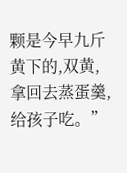颗是今早九斤黄下的,双黄,拿回去蒸蛋羹,给孩子吃。”